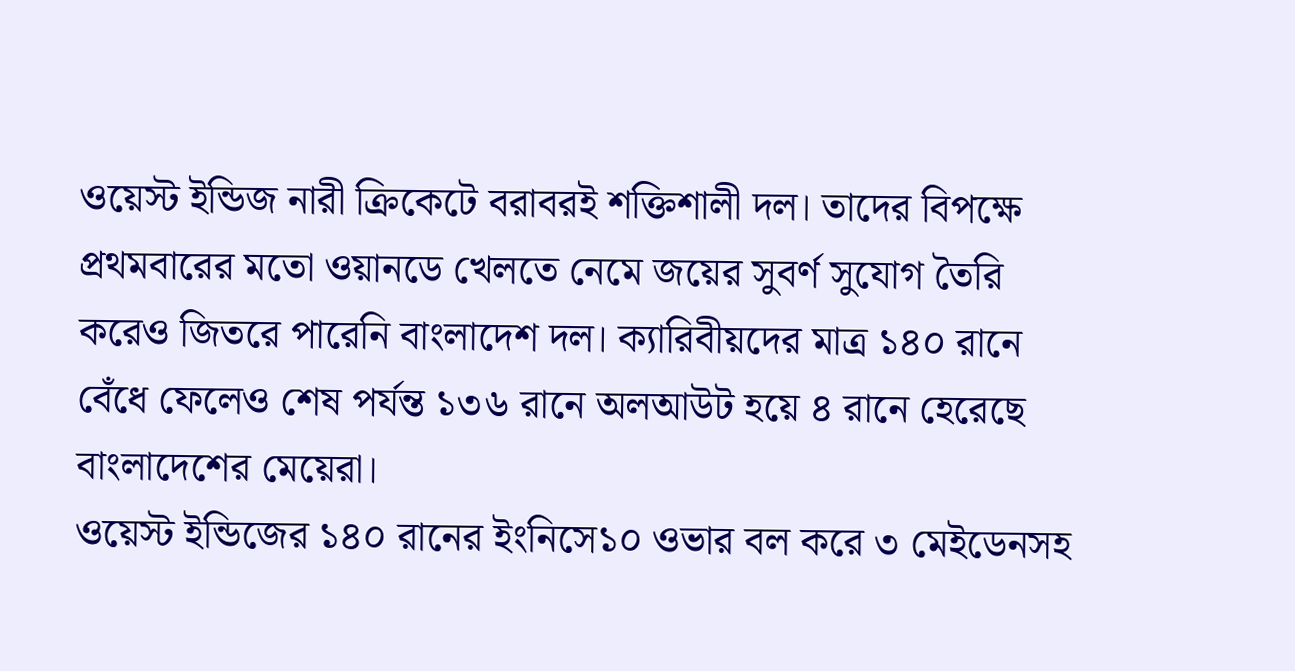ওয়েস্ট ইন্ডিজ নারী ক্রিকেটে বরাবরই শক্তিশালী দল। তাদের বিপক্ষে প্রথমবারের মতো ওয়ানডে খেলতে নেমে জয়ের সুবর্ণ সুযোগ তৈরি করেও জিতরে পারেনি বাংলাদেশ দল। ক্যারিবীয়দের মাত্র ১৪০ রানে বেঁধে ফেলেও শেষ পর্যন্ত ১৩৬ রানে অলআউট হয়ে ৪ রানে হেরেছে বাংলাদেশের মেয়েরা।
ওয়েস্ট ইন্ডিজের ১৪০ রানের ইংনিসে১০ ওভার বল করে ৩ মেইডেনসহ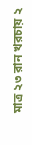মাত্র ২৩ রান খরচায় ২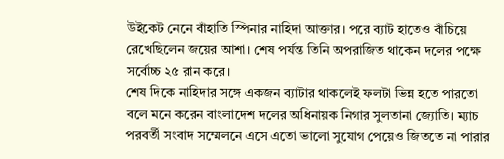উইকেট নেনে বাঁহাতি স্পিনার নাহিদা আক্তার। পরে ব্যাট হাতেও বাঁচিয়ে রেখেছিলেন জয়ের আশা। শেষ পর্যন্ত তিনি অপরাজিত থাকেন দলের পক্ষে সর্বোচ্চ ২৫ রান করে।
শেষ দিকে নাহিদার সঙ্গে একজন ব্যাটার থাকলেই ফলটা ভিন্ন হতে পারতো বলে মনে করেন বাংলাদেশ দলের অধিনায়ক নিগার সুলতানা জ্যোতি। ম্যাচ পরবর্তী সংবাদ সম্মেলনে এসে এতো ভালো সুযোগ পেয়েও জিততে না পারার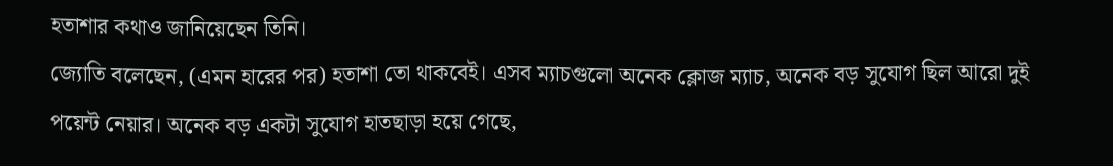হতাশার কথাও জানিয়েছেন তিনি।
জ্যোতি বলেছেন, (এমন হারের পর) হতাশা তো থাকবেই। এসব ম্যাচগুলো অনেক ক্লোজ ম্যাচ, অনেক বড় সুযোগ ছিল আরো দুই পয়েন্ট নেয়ার। অনেক বড় একটা সুযোগ হাতছাড়া হয়ে গেছে,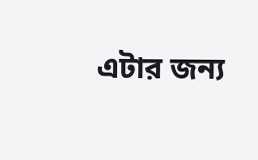এটার জন্য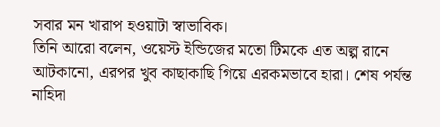সবার মন খারাপ হওয়াটা স্বাভাবিক।
তিনি আরো বলেন, ওয়েস্ট ইন্ডিজের মতো টিমকে এত অল্প রানে আটকানো, এরপর খুব কাছাকাছি গিয়ে এরকমভাবে হারা। শেষ পর্যন্ত নাহিদা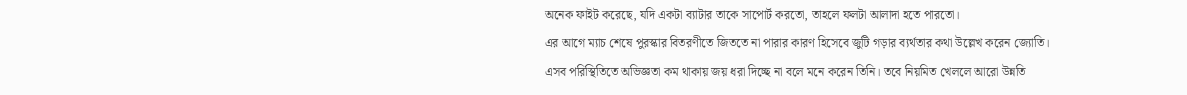অনেক ফাইট করেছে, যদি একটা ব্যাটার তাকে সাপোর্ট করতো, তাহলে ফলটা আলাদা হতে পারতো।
এর আগে ম্যাচ শেষে পুরস্কার বিতরণীতে জিততে না পারার কারণ হিসেবে জুটি গড়ার ব্যর্থতার কথা উল্লেখ করেন জ্যোতি।
এসব পরিস্থিতিতে অভিজ্ঞতা কম থাকায় জয় ধরা দিচ্ছে না বলে মনে করেন তিনি। তবে নিয়মিত খেললে আরো উন্নতি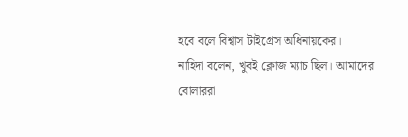হবে বলে বিশ্বাস টাইগ্রেস অধিনায়কের।
নাহিদা বলেন, খুবই ক্লোজ ম্যাচ ছিল। আমাদের বোলাররা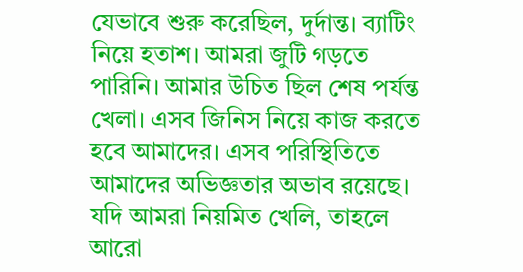যেভাবে শুরু করেছিল, দুর্দান্ত। ব্যাটিং নিয়ে হতাশ। আমরা জুটি গড়তে পারিনি। আমার উচিত ছিল শেষ পর্যন্ত খেলা। এসব জিনিস নিয়ে কাজ করতে হবে আমাদের। এসব পরিস্থিতিতে আমাদের অভিজ্ঞতার অভাব রয়েছে। যদি আমরা নিয়মিত খেলি, তাহলে আরো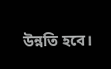উন্নতি হবে।